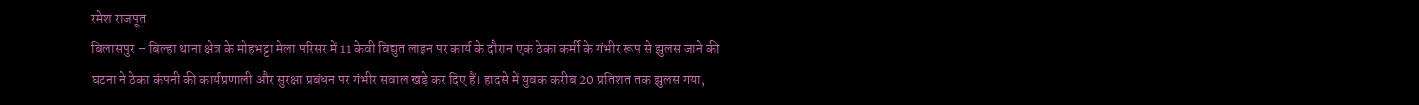रमेश राजपूत
बिलासपुर – बिल्हा थाना क्षेत्र के मोहभट्टा मेला परिसर में 11 केवी विद्युत लाइन पर कार्य के दौरान एक ठेका कर्मी के गंभीर रूप से झुलस जाने की घटना ने ठेका कंपनी की कार्यप्रणाली और सुरक्षा प्रबंधन पर गंभीर सवाल खड़े कर दिए हैं। हादसे में युवक करीब 20 प्रतिशत तक झुलस गया,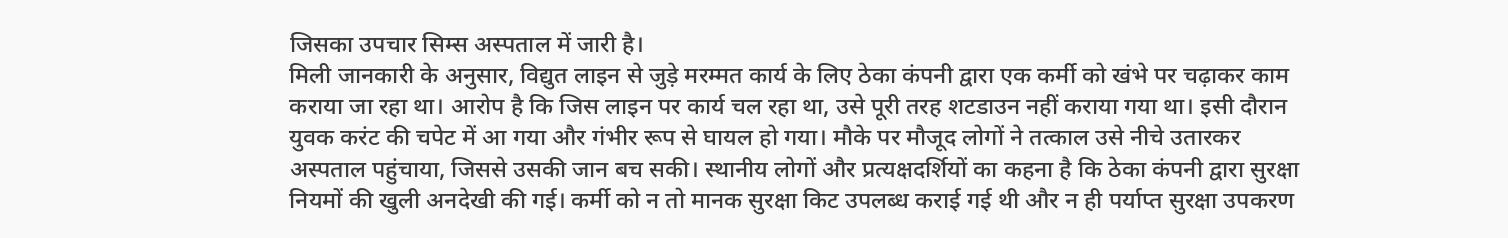जिसका उपचार सिम्स अस्पताल में जारी है।
मिली जानकारी के अनुसार, विद्युत लाइन से जुड़े मरम्मत कार्य के लिए ठेका कंपनी द्वारा एक कर्मी को खंभे पर चढ़ाकर काम कराया जा रहा था। आरोप है कि जिस लाइन पर कार्य चल रहा था, उसे पूरी तरह शटडाउन नहीं कराया गया था। इसी दौरान युवक करंट की चपेट में आ गया और गंभीर रूप से घायल हो गया। मौके पर मौजूद लोगों ने तत्काल उसे नीचे उतारकर अस्पताल पहुंचाया, जिससे उसकी जान बच सकी। स्थानीय लोगों और प्रत्यक्षदर्शियों का कहना है कि ठेका कंपनी द्वारा सुरक्षा नियमों की खुली अनदेखी की गई। कर्मी को न तो मानक सुरक्षा किट उपलब्ध कराई गई थी और न ही पर्याप्त सुरक्षा उपकरण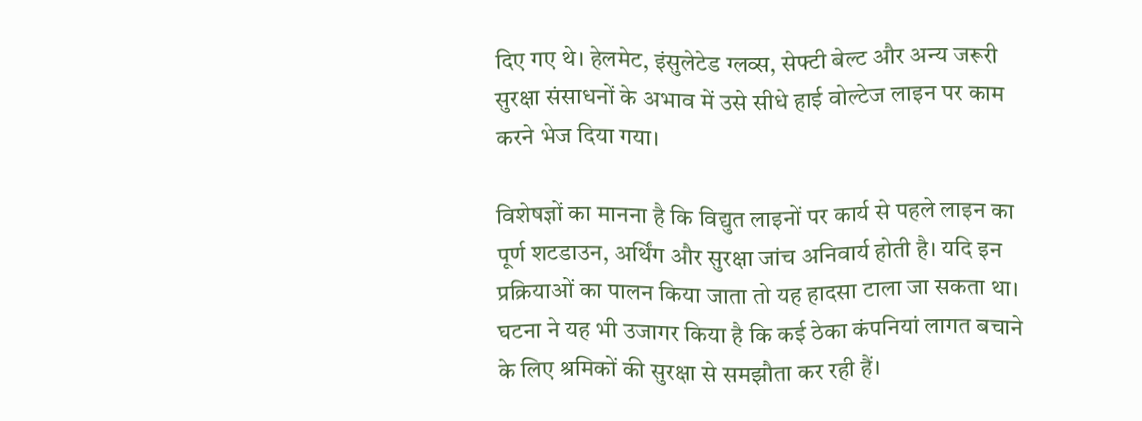दिए गए थे। हेलमेट, इंसुलेटेड ग्लव्स, सेफ्टी बेल्ट और अन्य जरूरी सुरक्षा संसाधनों के अभाव में उसे सीधे हाई वोल्टेज लाइन पर काम करने भेज दिया गया।

विशेषज्ञों का मानना है कि विद्युत लाइनों पर कार्य से पहले लाइन का पूर्ण शटडाउन, अर्थिंग और सुरक्षा जांच अनिवार्य होती है। यदि इन प्रक्रियाओं का पालन किया जाता तो यह हादसा टाला जा सकता था। घटना ने यह भी उजागर किया है कि कई ठेका कंपनियां लागत बचाने के लिए श्रमिकों की सुरक्षा से समझौता कर रही हैं।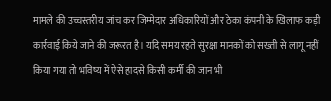मामले की उच्चस्तरीय जांच कर जिम्मेदार अधिकारियों और ठेका कंपनी के खिलाफ कड़ी कार्रवाई किये जाने की जरूरत है। यदि समय रहते सुरक्षा मानकों को सख्ती से लागू नहीं किया गया तो भविष्य में ऐसे हादसे किसी कर्मी की जान भी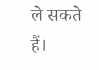ले सकते हैं।